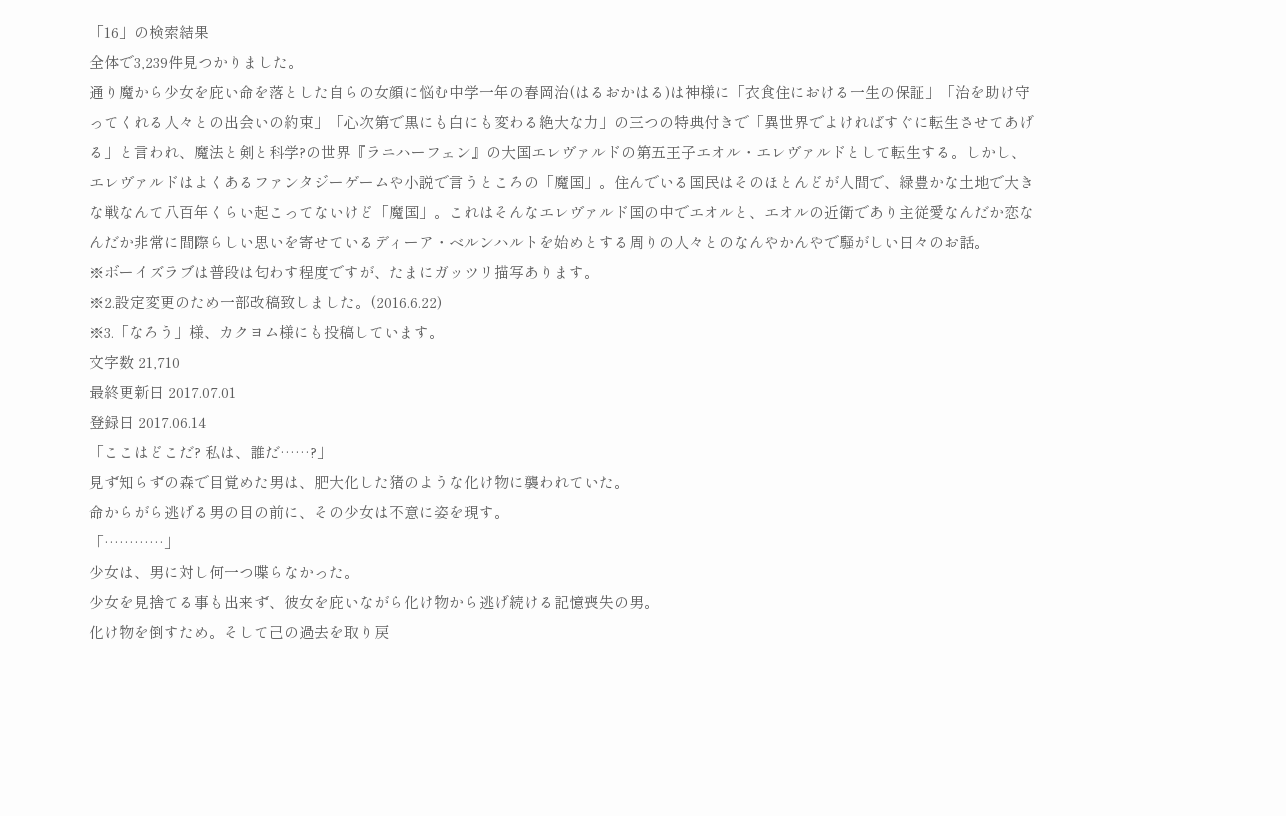「16」の検索結果
全体で3,239件見つかりました。
通り魔から少女を庇い命を落とした自らの女顔に悩む中学一年の春岡治(はるおかはる)は神様に「衣食住における一生の保証」「治を助け守ってくれる人々との出会いの約束」「心次第で黒にも白にも変わる絶大な力」の三つの特典付きで「異世界でよければすぐに転生させてあげる」と言われ、魔法と剣と科学?の世界『ラニハーフェン』の大国エレヴァルドの第五王子エオル・エレヴァルドとして転生する。しかし、エレヴァルドはよくあるファンタジーゲームや小説で言うところの「魔国」。住んでいる国民はそのほとんどが人間で、緑豊かな土地で大きな戦なんて八百年くらい起こってないけど「魔国」。これはそんなエレヴァルド国の中でエオルと、エオルの近衛であり主従愛なんだか恋なんだか非常に間際らしい思いを寄せているディーア・ベルンハルトを始めとする周りの人々とのなんやかんやで騒がしい日々のお話。
※ボーイズラブは普段は匂わす程度ですが、たまにガッツリ描写あります。
※2.設定変更のため一部改稿致しました。(2016.6.22)
※3.「なろう」様、カクヨム様にも投稿しています。
文字数 21,710
最終更新日 2017.07.01
登録日 2017.06.14
「ここはどこだ? 私は、誰だ……?」
見ず知らずの森で目覚めた男は、肥大化した猪のような化け物に襲われていた。
命からがら逃げる男の目の前に、その少女は不意に姿を現す。
「…………」
少女は、男に対し何一つ喋らなかった。
少女を見捨てる事も出来ず、彼女を庇いながら化け物から逃げ続ける記憶喪失の男。
化け物を倒すため。そして己の過去を取り戻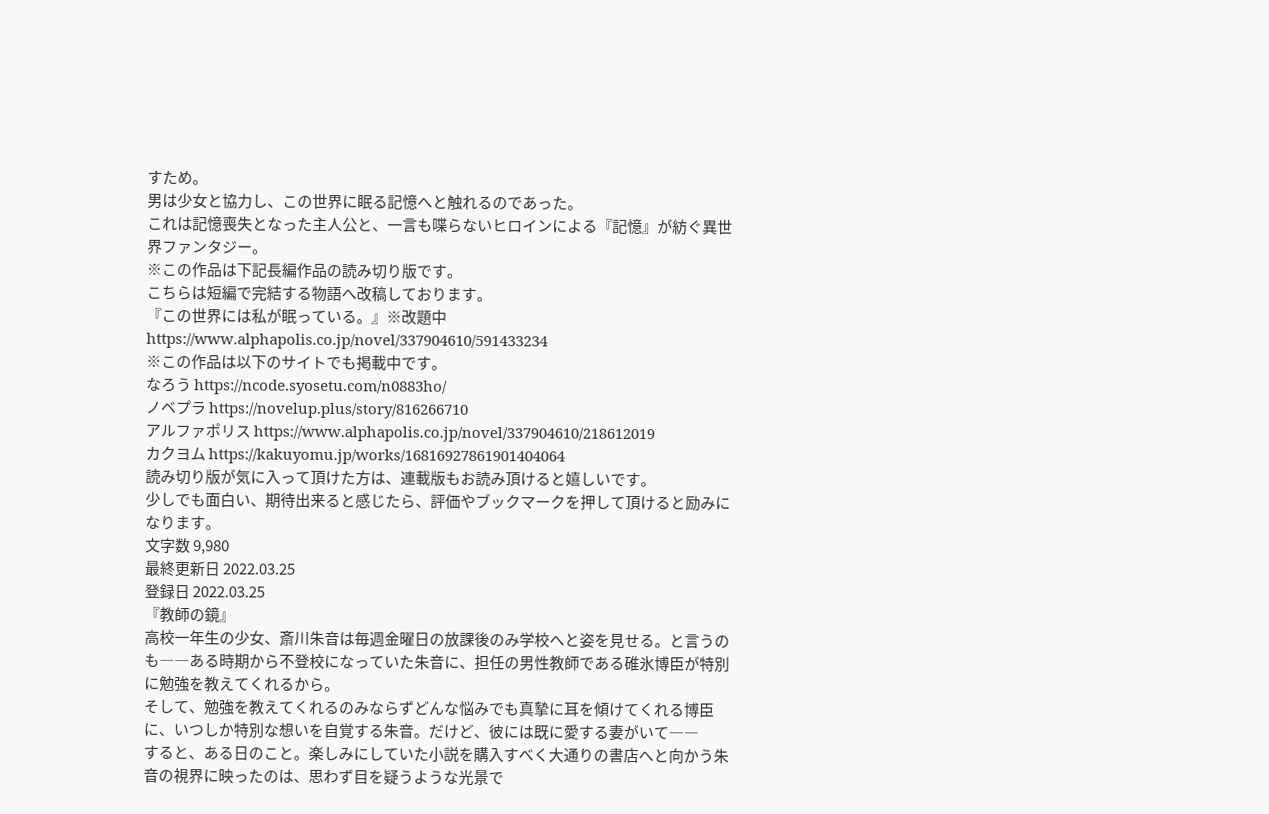すため。
男は少女と協力し、この世界に眠る記憶へと触れるのであった。
これは記憶喪失となった主人公と、一言も喋らないヒロインによる『記憶』が紡ぐ異世界ファンタジー。
※この作品は下記長編作品の読み切り版です。
こちらは短編で完結する物語へ改稿しております。
『この世界には私が眠っている。』※改題中
https://www.alphapolis.co.jp/novel/337904610/591433234
※この作品は以下のサイトでも掲載中です。
なろう https://ncode.syosetu.com/n0883ho/
ノベプラ https://novelup.plus/story/816266710
アルファポリス https://www.alphapolis.co.jp/novel/337904610/218612019
カクヨム https://kakuyomu.jp/works/16816927861901404064
読み切り版が気に入って頂けた方は、連載版もお読み頂けると嬉しいです。
少しでも面白い、期待出来ると感じたら、評価やブックマークを押して頂けると励みになります。
文字数 9,980
最終更新日 2022.03.25
登録日 2022.03.25
『教師の鏡』
高校一年生の少女、斎川朱音は毎週金曜日の放課後のみ学校へと姿を見せる。と言うのも――ある時期から不登校になっていた朱音に、担任の男性教師である碓氷博臣が特別に勉強を教えてくれるから。
そして、勉強を教えてくれるのみならずどんな悩みでも真摯に耳を傾けてくれる博臣に、いつしか特別な想いを自覚する朱音。だけど、彼には既に愛する妻がいて――
すると、ある日のこと。楽しみにしていた小説を購入すべく大通りの書店へと向かう朱音の視界に映ったのは、思わず目を疑うような光景で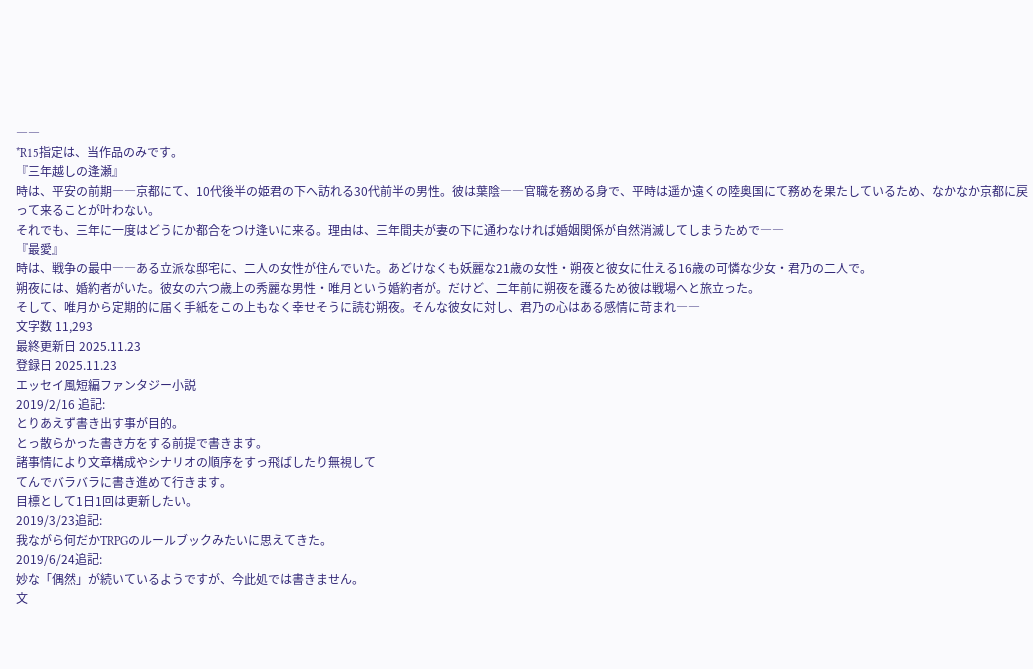――
*R15指定は、当作品のみです。
『三年越しの逢瀬』
時は、平安の前期――京都にて、10代後半の姫君の下へ訪れる30代前半の男性。彼は葉陰――官職を務める身で、平時は遥か遠くの陸奥国にて務めを果たしているため、なかなか京都に戻って来ることが叶わない。
それでも、三年に一度はどうにか都合をつけ逢いに来る。理由は、三年間夫が妻の下に通わなければ婚姻関係が自然消滅してしまうためで――
『最愛』
時は、戦争の最中――ある立派な邸宅に、二人の女性が住んでいた。あどけなくも妖麗な21歳の女性・朔夜と彼女に仕える16歳の可憐な少女・君乃の二人で。
朔夜には、婚約者がいた。彼女の六つ歳上の秀麗な男性・唯月という婚約者が。だけど、二年前に朔夜を護るため彼は戦場へと旅立った。
そして、唯月から定期的に届く手紙をこの上もなく幸せそうに読む朔夜。そんな彼女に対し、君乃の心はある感情に苛まれ――
文字数 11,293
最終更新日 2025.11.23
登録日 2025.11.23
エッセイ風短編ファンタジー小説
2019/2/16 追記:
とりあえず書き出す事が目的。
とっ散らかった書き方をする前提で書きます。
諸事情により文章構成やシナリオの順序をすっ飛ばしたり無視して
てんでバラバラに書き進めて行きます。
目標として1日1回は更新したい。
2019/3/23追記:
我ながら何だかTRPGのルールブックみたいに思えてきた。
2019/6/24追記:
妙な「偶然」が続いているようですが、今此処では書きません。
文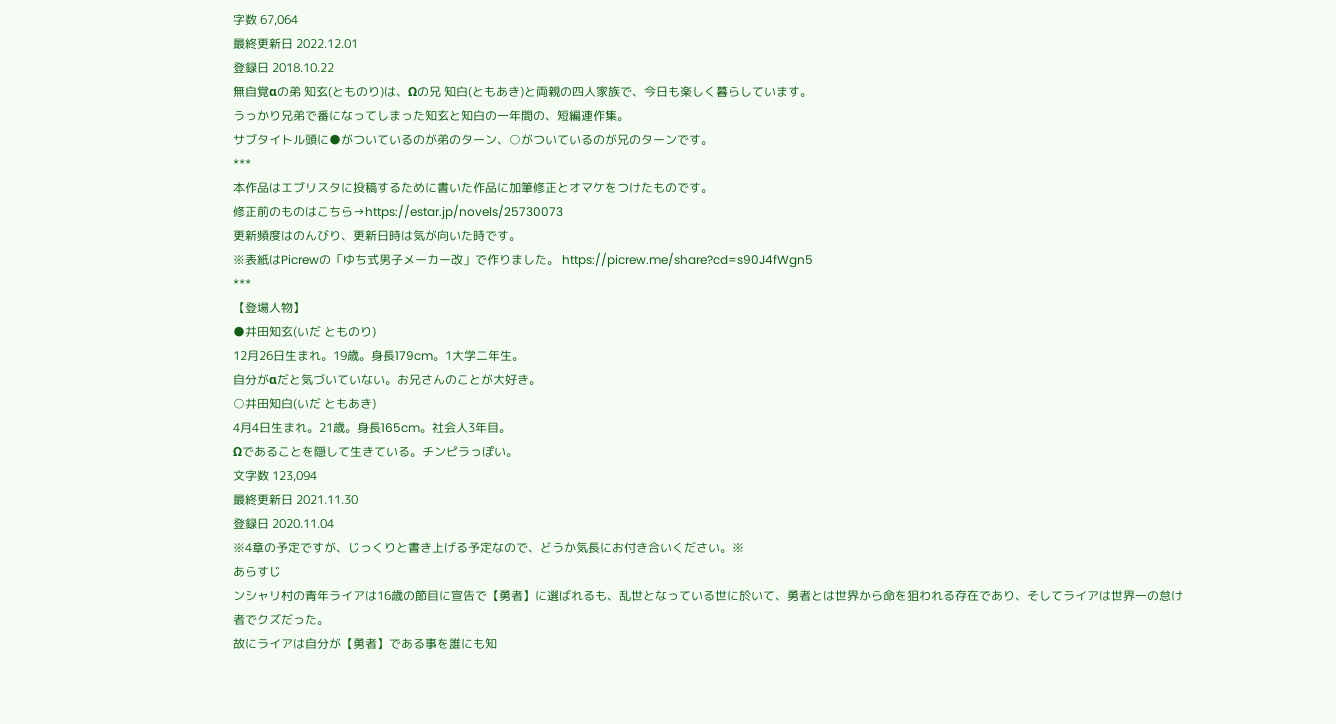字数 67,064
最終更新日 2022.12.01
登録日 2018.10.22
無自覚αの弟 知玄(とものり)は、Ωの兄 知白(ともあき)と両親の四人家族で、今日も楽しく暮らしています。
うっかり兄弟で番になってしまった知玄と知白の一年間の、短編連作集。
サブタイトル頭に●がついているのが弟のターン、○がついているのが兄のターンです。
***
本作品はエブリスタに投稿するために書いた作品に加筆修正とオマケをつけたものです。
修正前のものはこちら→https://estar.jp/novels/25730073
更新頻度はのんびり、更新日時は気が向いた時です。
※表紙はPicrewの「ゆち式男子メーカー改」で作りました。 https://picrew.me/share?cd=s90J4fWgn5
***
【登場人物】
●井田知玄(いだ とものり)
12月26日生まれ。19歳。身長179cm。1大学二年生。
自分がαだと気づいていない。お兄さんのことが大好き。
○井田知白(いだ ともあき)
4月4日生まれ。21歳。身長165cm。社会人3年目。
Ωであることを隠して生きている。チンピラっぽい。
文字数 123,094
最終更新日 2021.11.30
登録日 2020.11.04
※4章の予定ですが、じっくりと書き上げる予定なので、どうか気長にお付き合いください。※
あらすじ
ンシャリ村の青年ライアは16歳の節目に宣告で【勇者】に選ばれるも、乱世となっている世に於いて、勇者とは世界から命を狙われる存在であり、そしてライアは世界一の怠け者でクズだった。
故にライアは自分が【勇者】である事を誰にも知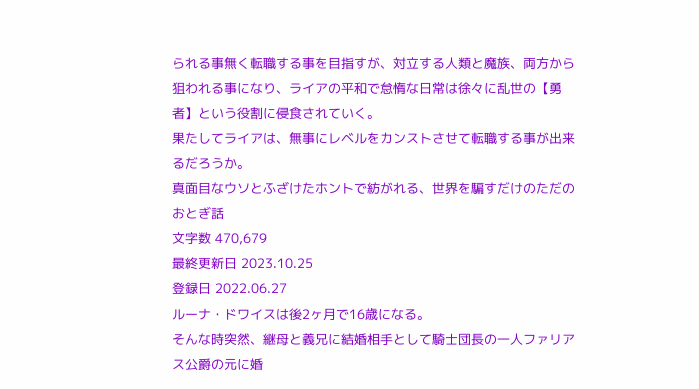られる事無く転職する事を目指すが、対立する人類と魔族、両方から狙われる事になり、ライアの平和で怠惰な日常は徐々に乱世の【勇者】という役割に侵食されていく。
果たしてライアは、無事にレベルをカンストさせて転職する事が出来るだろうか。
真面目なウソとふざけたホントで紡がれる、世界を騙すだけのただのおとぎ話
文字数 470,679
最終更新日 2023.10.25
登録日 2022.06.27
ルーナ・ドワイスは後2ヶ月で16歳になる。
そんな時突然、継母と義兄に結婚相手として騎士団長の一人ファリアス公爵の元に婚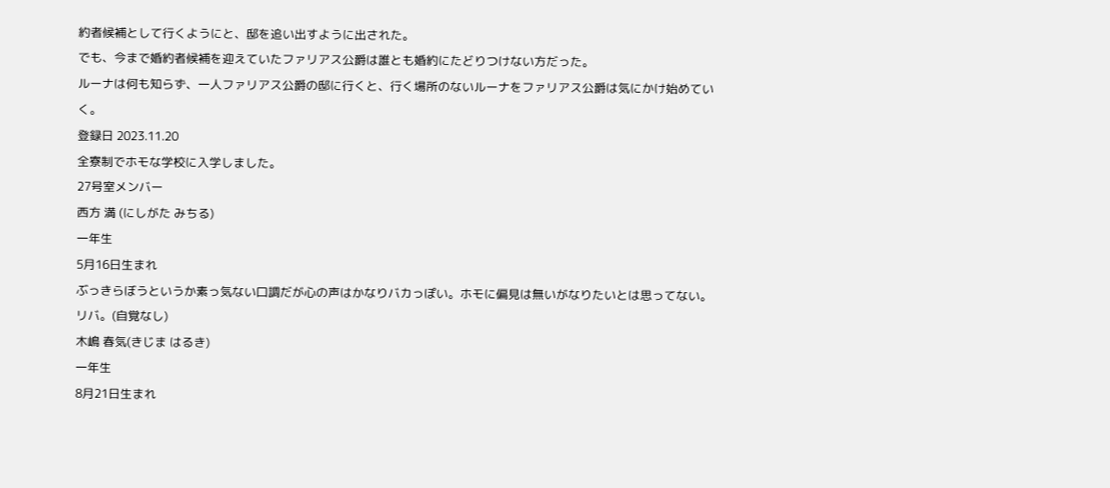約者候補として行くようにと、邸を追い出すように出された。
でも、今まで婚約者候補を迎えていたファリアス公爵は誰とも婚約にたどりつけない方だった。
ルーナは何も知らず、一人ファリアス公爵の邸に行くと、行く場所のないルーナをファリアス公爵は気にかけ始めていく。
登録日 2023.11.20
全寮制でホモな学校に入学しました。
27号室メンバー
西方 満 (にしがた みちる)
一年生
5月16日生まれ
ぶっきらぼうというか素っ気ない口調だが心の声はかなりバカっぽい。ホモに偏見は無いがなりたいとは思ってない。
リバ。(自覚なし)
木嶋 春気(きじま はるき)
一年生
8月21日生まれ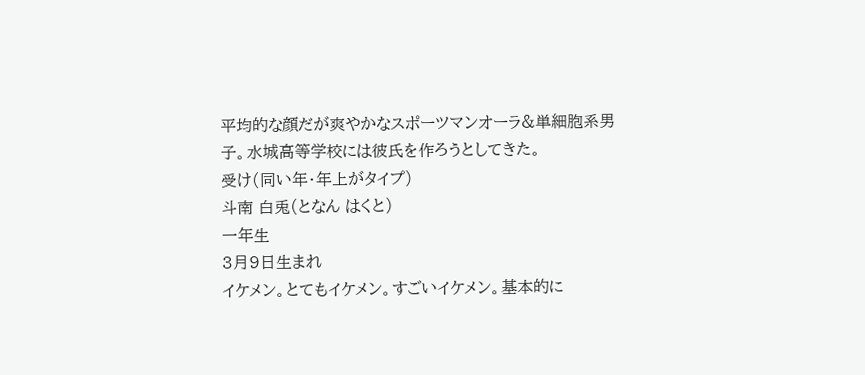平均的な顔だが爽やかなスポーツマンオーラ&単細胞系男子。水城高等学校には彼氏を作ろうとしてきた。
受け(同い年・年上がタイプ)
斗南 白兎(となん はくと)
一年生
3月9日生まれ
イケメン。とてもイケメン。すごいイケメン。基本的に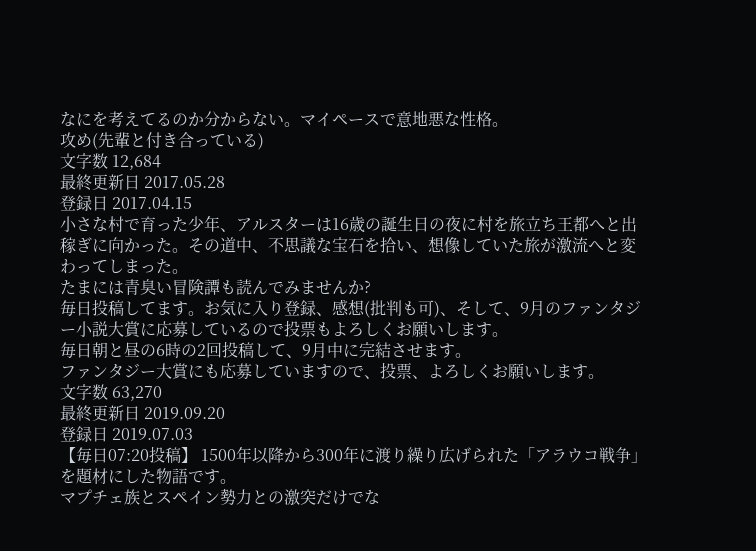なにを考えてるのか分からない。マイペースで意地悪な性格。
攻め(先輩と付き合っている)
文字数 12,684
最終更新日 2017.05.28
登録日 2017.04.15
小さな村で育った少年、アルスターは16歳の誕生日の夜に村を旅立ち王都へと出稼ぎに向かった。その道中、不思議な宝石を拾い、想像していた旅が激流へと変わってしまった。
たまには青臭い冒険譚も読んでみませんか?
毎日投稿してます。お気に入り登録、感想(批判も可)、そして、9月のファンタジー小説大賞に応募しているので投票もよろしくお願いします。
毎日朝と昼の6時の2回投稿して、9月中に完結させます。
ファンタジー大賞にも応募していますので、投票、よろしくお願いします。
文字数 63,270
最終更新日 2019.09.20
登録日 2019.07.03
【毎日07:20投稿】 1500年以降から300年に渡り繰り広げられた「アラウコ戦争」を題材にした物語です。
マプチェ族とスペイン勢力との激突だけでな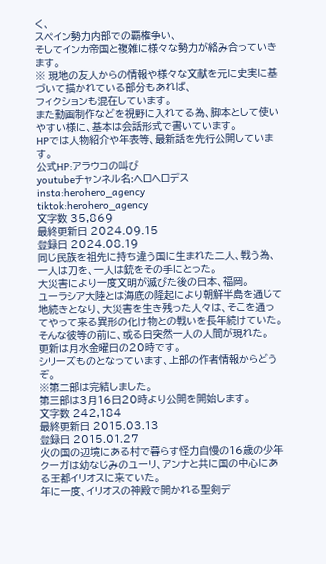く、
スペイン勢力内部での覇権争い、
そしてインカ帝国と複雑に様々な勢力が絡み合っていきます。
※ 現地の友人からの情報や様々な文献を元に史実に基づいて描かれている部分もあれば、
フィクションも混在しています。
また動画制作などを視野に入れてる為、脚本として使いやすい様に、基本は会話形式で書いています。
HPでは人物紹介や年表等、最新話を先行公開しています。
公式HP:アラウコの叫び
youtubeチャンネル名:ヘロヘロデス
insta:herohero_agency
tiktok:herohero_agency
文字数 35,869
最終更新日 2024.09.15
登録日 2024.08.19
同じ民族を祖先に持ち違う国に生まれた二人、戦う為、一人は刀を、一人は銃をその手にとった。
大災害により一度文明が滅びた後の日本、福岡。
ユーラシア大陸とは海底の隆起により朝鮮半島を通じて地続きとなり、大災害を生き残った人々は、そこを通ってやって来る異形の化け物との戦いを長年続けていた。
そんな彼等の前に、或る日突然一人の人間が現れた。
更新は月水金曜日の20時です。
シリーズものとなっています、上部の作者情報からどうぞ。
※第二部は完結しました。
第三部は3月16日20時より公開を開始します。
文字数 242,184
最終更新日 2015.03.13
登録日 2015.01.27
火の国の辺境にある村で暮らす怪力自慢の16歳の少年クーガは幼なじみのユーリ、アンナと共に国の中心にある王都イリオスに来ていた。
年に一度、イリオスの神殿で開かれる聖剣デ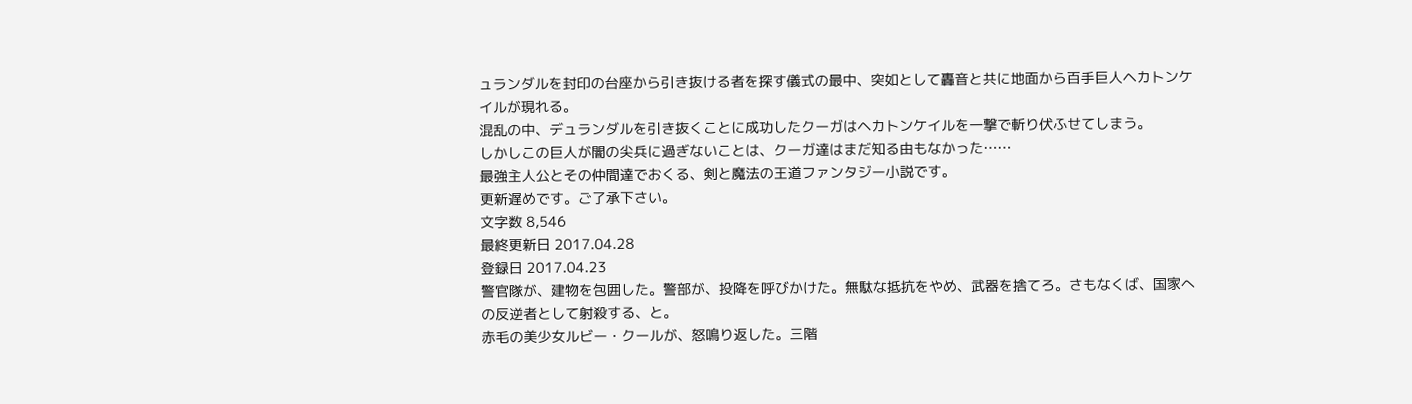ュランダルを封印の台座から引き抜ける者を探す儀式の最中、突如として轟音と共に地面から百手巨人ヘカトンケイルが現れる。
混乱の中、デュランダルを引き抜くことに成功したクーガはヘカトンケイルを一撃で斬り伏ふせてしまう。
しかしこの巨人が闇の尖兵に過ぎないことは、クーガ達はまだ知る由もなかった……
最強主人公とその仲間達でおくる、剣と魔法の王道ファンタジー小説です。
更新遅めです。ご了承下さい。
文字数 8,546
最終更新日 2017.04.28
登録日 2017.04.23
警官隊が、建物を包囲した。警部が、投降を呼びかけた。無駄な抵抗をやめ、武器を捨てろ。さもなくば、国家への反逆者として射殺する、と。
赤毛の美少女ルビー・クールが、怒鳴り返した。三階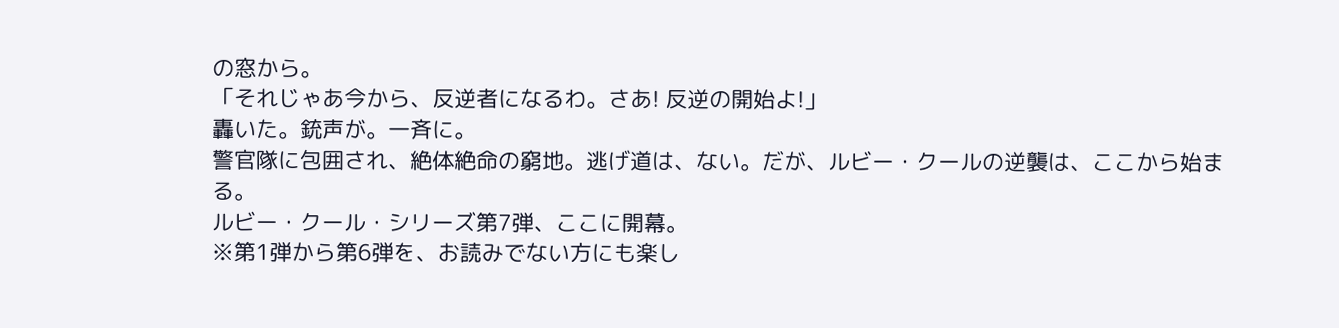の窓から。
「それじゃあ今から、反逆者になるわ。さあ! 反逆の開始よ!」
轟いた。銃声が。一斉に。
警官隊に包囲され、絶体絶命の窮地。逃げ道は、ない。だが、ルビー・クールの逆襲は、ここから始まる。
ルビー・クール・シリーズ第7弾、ここに開幕。
※第1弾から第6弾を、お読みでない方にも楽し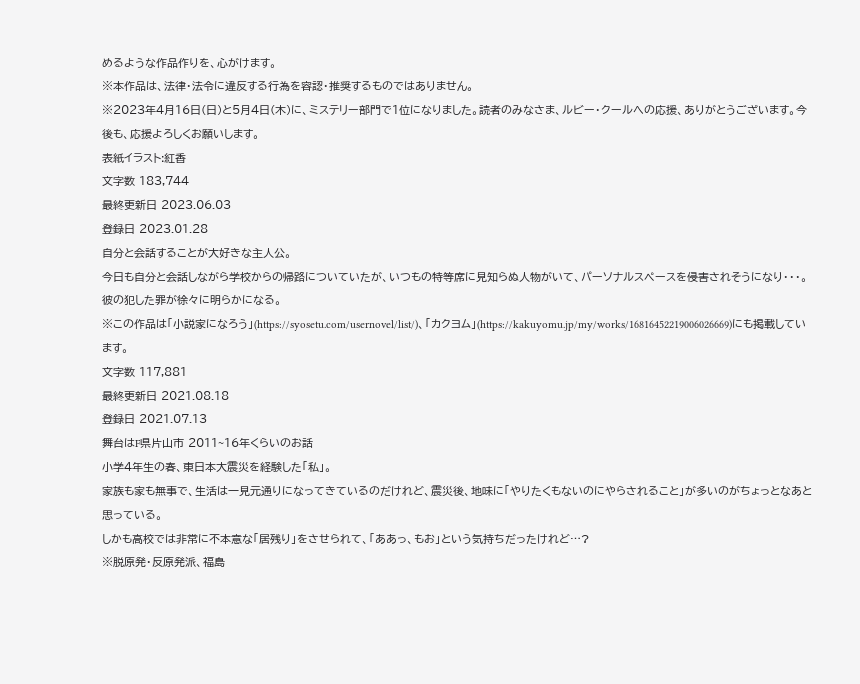めるような作品作りを、心がけます。
※本作品は、法律・法令に違反する行為を容認・推奨するものではありません。
※2023年4月16日(日)と5月4日(木)に、ミステリー部門で1位になりました。読者のみなさま、ルビー・クールへの応援、ありがとうございます。今後も、応援よろしくお願いします。
表紙イラスト:紅香
文字数 183,744
最終更新日 2023.06.03
登録日 2023.01.28
自分と会話することが大好きな主人公。
今日も自分と会話しながら学校からの帰路についていたが、いつもの特等席に見知らぬ人物がいて、パーソナルスペースを侵害されそうになり・・・。
彼の犯した罪が徐々に明らかになる。
※この作品は「小説家になろう」(https://syosetu.com/usernovel/list/)、「カクヨム」(https://kakuyomu.jp/my/works/16816452219006026669)にも掲載しています。
文字数 117,881
最終更新日 2021.08.18
登録日 2021.07.13
舞台はF県片山市 2011~16年くらいのお話
小学4年生の春、東日本大震災を経験した「私」。
家族も家も無事で、生活は一見元通りになってきているのだけれど、震災後、地味に「やりたくもないのにやらされること」が多いのがちょっとなあと思っている。
しかも高校では非常に不本意な「居残り」をさせられて、「ああっ、もお」という気持ちだったけれど…?
※脱原発・反原発派、福島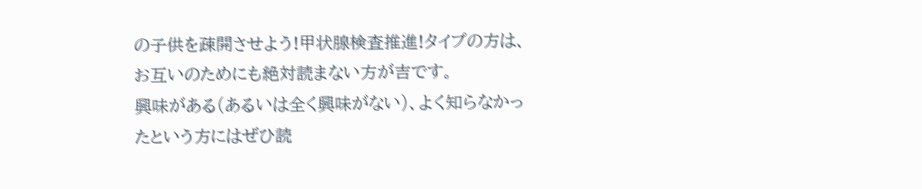の子供を疎開させよう!甲状腺検査推進!タイプの方は、お互いのためにも絶対読まない方が吉です。
興味がある(あるいは全く興味がない)、よく知らなかったという方にはぜひ読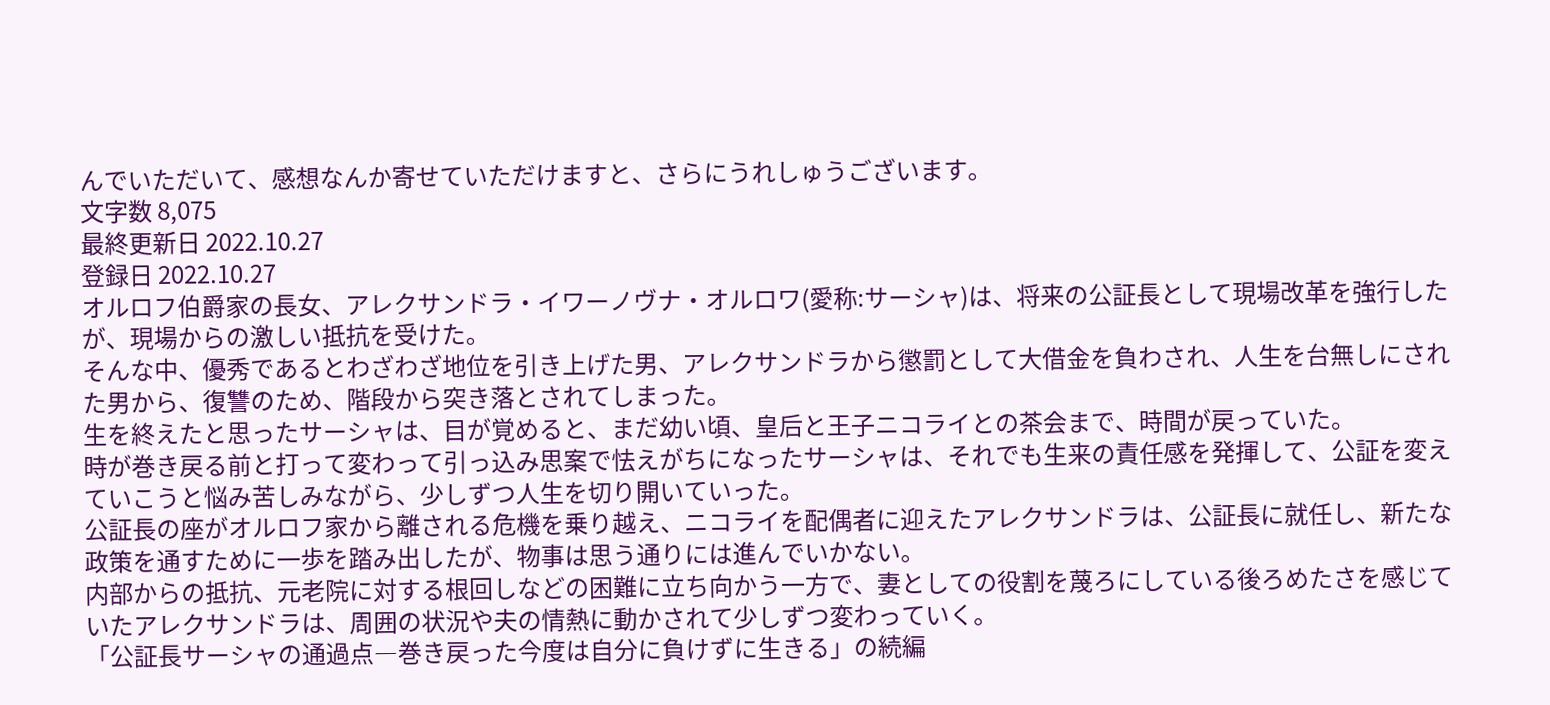んでいただいて、感想なんか寄せていただけますと、さらにうれしゅうございます。
文字数 8,075
最終更新日 2022.10.27
登録日 2022.10.27
オルロフ伯爵家の長女、アレクサンドラ・イワーノヴナ・オルロワ(愛称:サーシャ)は、将来の公証長として現場改革を強行したが、現場からの激しい抵抗を受けた。
そんな中、優秀であるとわざわざ地位を引き上げた男、アレクサンドラから懲罰として大借金を負わされ、人生を台無しにされた男から、復讐のため、階段から突き落とされてしまった。
生を終えたと思ったサーシャは、目が覚めると、まだ幼い頃、皇后と王子ニコライとの茶会まで、時間が戻っていた。
時が巻き戻る前と打って変わって引っ込み思案で怯えがちになったサーシャは、それでも生来の責任感を発揮して、公証を変えていこうと悩み苦しみながら、少しずつ人生を切り開いていった。
公証長の座がオルロフ家から離される危機を乗り越え、ニコライを配偶者に迎えたアレクサンドラは、公証長に就任し、新たな政策を通すために一歩を踏み出したが、物事は思う通りには進んでいかない。
内部からの抵抗、元老院に対する根回しなどの困難に立ち向かう一方で、妻としての役割を蔑ろにしている後ろめたさを感じていたアレクサンドラは、周囲の状況や夫の情熱に動かされて少しずつ変わっていく。
「公証長サーシャの通過点―巻き戻った今度は自分に負けずに生きる」の続編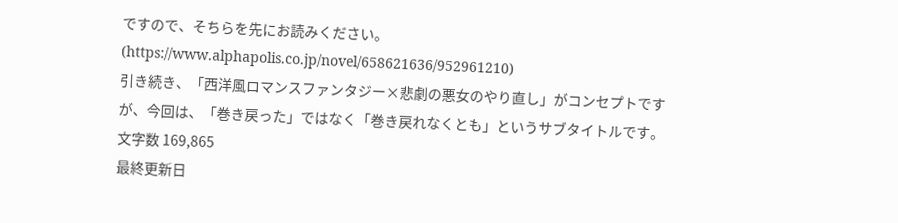ですので、そちらを先にお読みください。
(https://www.alphapolis.co.jp/novel/658621636/952961210)
引き続き、「西洋風ロマンスファンタジー×悲劇の悪女のやり直し」がコンセプトですが、今回は、「巻き戻った」ではなく「巻き戻れなくとも」というサブタイトルです。
文字数 169,865
最終更新日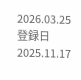2026.03.25
登録日 2025.11.17